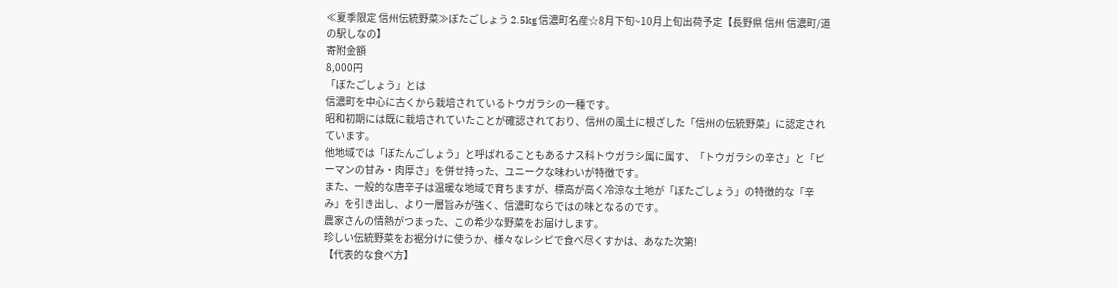≪夏季限定 信州伝統野菜≫ぼたごしょう 2.5kg 信濃町名産☆8月下旬~10月上旬出荷予定【長野県 信州 信濃町/道の駅しなの】
寄附金額
8,000円
「ぼたごしょう」とは
信濃町を中心に古くから栽培されているトウガラシの一種です。
昭和初期には既に栽培されていたことが確認されており、信州の風土に根ざした「信州の伝統野菜」に認定されています。
他地域では「ぼたんごしょう」と呼ばれることもあるナス科トウガラシ属に属す、「トウガラシの辛さ」と「ピーマンの甘み・肉厚さ」を併せ持った、ユニークな味わいが特徴です。
また、一般的な唐辛子は温暖な地域で育ちますが、標高が高く冷涼な土地が「ぼたごしょう」の特徴的な「辛み」を引き出し、より一層旨みが強く、信濃町ならではの味となるのです。
農家さんの情熱がつまった、この希少な野菜をお届けします。
珍しい伝統野菜をお裾分けに使うか、様々なレシピで食べ尽くすかは、あなた次第!
【代表的な食べ方】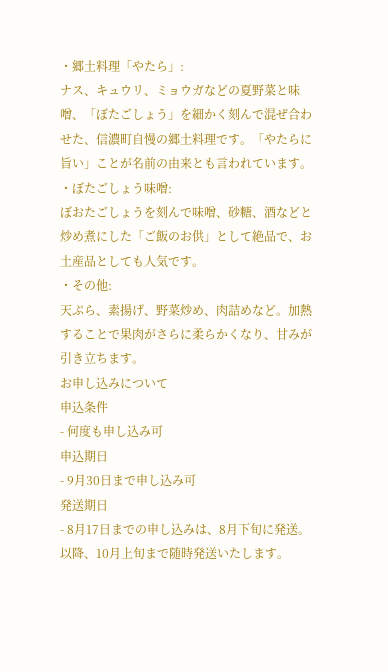・郷土料理「やたら」:
ナス、キュウリ、ミョウガなどの夏野菜と味噌、「ぼたごしょう」を細かく刻んで混ぜ合わせた、信濃町自慢の郷土料理です。「やたらに旨い」ことが名前の由来とも言われています。
・ぼたごしょう味噌:
ぼおたごしょうを刻んで味噌、砂糖、酒などと炒め煮にした「ご飯のお供」として絶品で、お土産品としても人気です。
・その他:
天ぷら、素揚げ、野菜炒め、肉詰めなど。加熱することで果肉がさらに柔らかくなり、甘みが引き立ちます。
お申し込みについて
申込条件
- 何度も申し込み可
申込期日
- 9月30日まで申し込み可
発送期日
- 8月17日までの申し込みは、8月下旬に発送。以降、10月上旬まで随時発送いたします。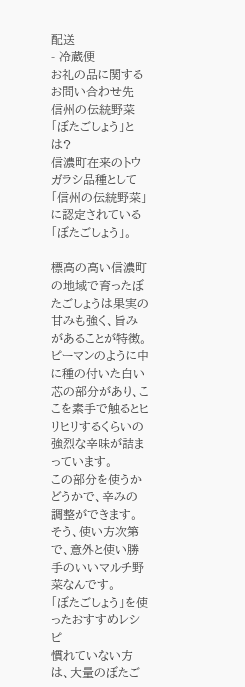配送
- 冷蔵便
お礼の品に関するお問い合わせ先
信州の伝統野菜「ぼたごしょう」とは?
信濃町在来のトウガラシ品種として「信州の伝統野菜」に認定されている「ぼたごしょう」。

標高の高い信濃町の地域で育ったぼたごしょうは果実の甘みも強く、旨みがあることが特徴。
ピーマンのように中に種の付いた白い芯の部分があり、ここを素手で触るとヒリヒリするくらいの強烈な辛味が詰まっています。
この部分を使うかどうかで、辛みの調整ができます。
そう、使い方次第で、意外と使い勝手のいいマルチ野菜なんです。
「ぼたごしょう」を使ったおすすめレシピ
慣れていない方は、大量のぼたご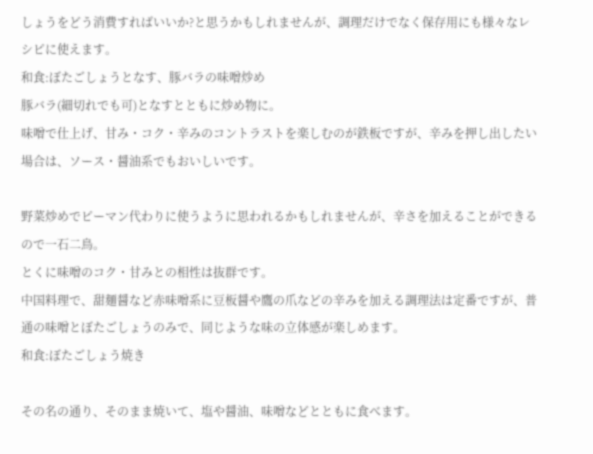しょうをどう消費すればいいか?と思うかもしれませんが、調理だけでなく保存用にも様々なレシピに使えます。
和食:ぼたごしょうとなす、豚バラの味噌炒め
豚バラ(細切れでも可)となすとともに炒め物に。
味噌で仕上げ、甘み・コク・辛みのコントラストを楽しむのが鉄板ですが、辛みを押し出したい場合は、ソース・醤油系でもおいしいです。

野菜炒めでピーマン代わりに使うように思われるかもしれませんが、辛さを加えることができるので一石二鳥。
とくに味噌のコク・甘みとの相性は抜群です。
中国料理で、甜麺醤など赤味噌系に豆板醤や鷹の爪などの辛みを加える調理法は定番ですが、普通の味噌とぼたごしょうのみで、同じような味の立体感が楽しめます。
和食:ぼたごしょう焼き

その名の通り、そのまま焼いて、塩や醤油、味噌などとともに食べます。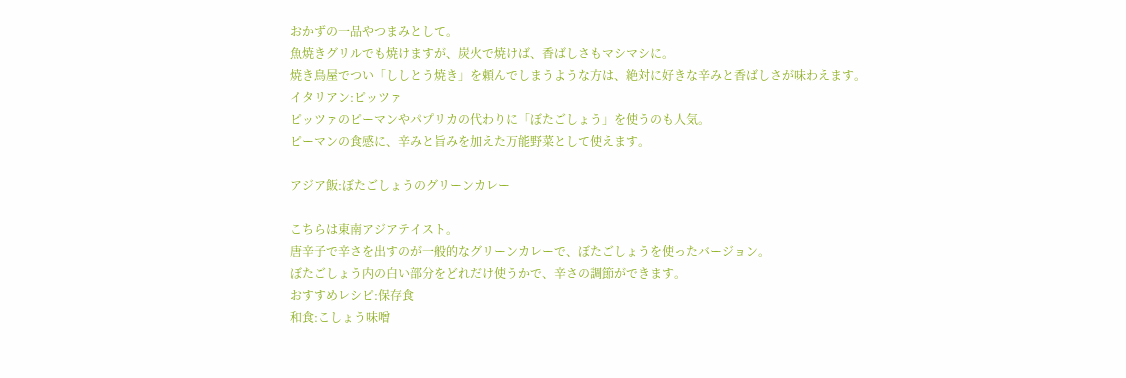おかずの一品やつまみとして。
魚焼きグリルでも焼けますが、炭火で焼けば、香ばしさもマシマシに。
焼き鳥屋でつい「ししとう焼き」を頼んでしまうような方は、絶対に好きな辛みと香ばしさが味わえます。
イタリアン:ピッツァ
ピッツァのピーマンやパプリカの代わりに「ぼたごしょう」を使うのも人気。
ピーマンの食感に、辛みと旨みを加えた万能野菜として使えます。

アジア飯:ぼたごしょうのグリーンカレー

こちらは東南アジアテイスト。
唐辛子で辛さを出すのが一般的なグリーンカレーで、ぼたごしょうを使ったバージョン。
ぼたごしょう内の白い部分をどれだけ使うかで、辛さの調節ができます。
おすすめレシピ:保存食
和食:こしょう味噌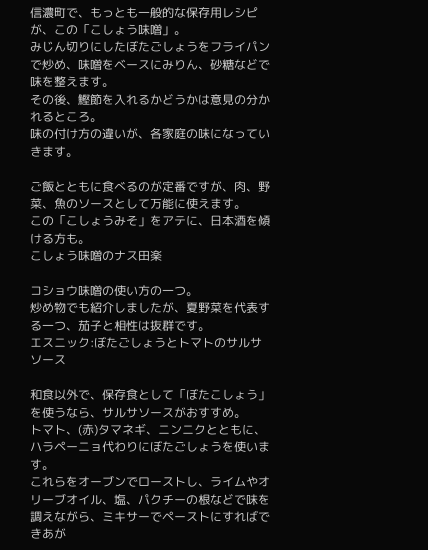信濃町で、もっとも一般的な保存用レシピが、この「こしょう味噌」。
みじん切りにしたぼたごしょうをフライパンで炒め、味噌をベースにみりん、砂糖などで味を整えます。
その後、鰹節を入れるかどうかは意見の分かれるところ。
味の付け方の違いが、各家庭の味になっていきます。

ご飯とともに食べるのが定番ですが、肉、野菜、魚のソースとして万能に使えます。
この「こしょうみそ」をアテに、日本酒を傾ける方も。
こしょう味噌のナス田楽

コショウ味噌の使い方の一つ。
炒め物でも紹介しましたが、夏野菜を代表する一つ、茄子と相性は抜群です。
エスニック:ぼたごしょうとトマトのサルサソース

和食以外で、保存食として「ぼたこしょう」を使うなら、サルサソースがおすすめ。
トマト、(赤)タマネギ、ニンニクとともに、ハラペーニョ代わりにぼたごしょうを使います。
これらをオーブンでローストし、ライムやオリーブオイル、塩、パクチーの根などで味を調えながら、ミキサーでペーストにすればできあが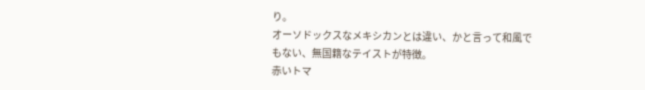り。
オーソドックスなメキシカンとは違い、かと言って和風でもない、無国籍なテイストが特徴。
赤いトマ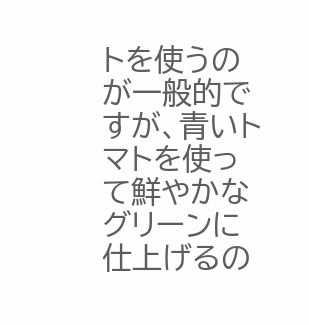トを使うのが一般的ですが、青いトマトを使って鮮やかなグリーンに仕上げるの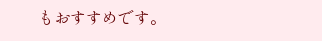もおすすめです。